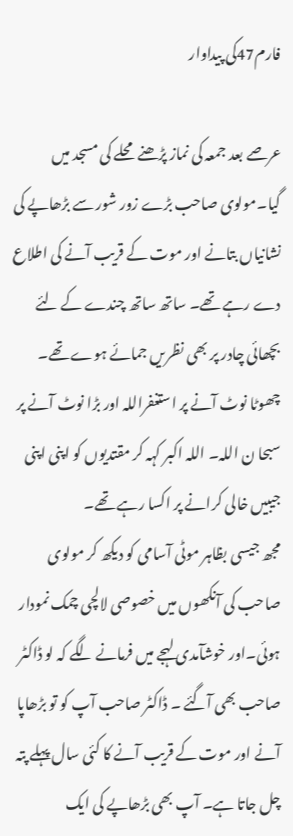فارم47کی پیداوار

عرصے بعد جمعہ کی نماز پڑھنے محلے کی مسجد میں گیا۔مولوی صاحب بڑے زور شور سے بڑھاپے کی نشانیاں بتانے اور موت کے قریب آنے کی اطلاع دے رہے تھے۔ ساتھ ساتھ چندے کے لئے بچھائی چادر پر بھی نظریں جمائے ہوے تھے۔ چھوٹا نوٹ آنے پر استغفراللہ اور بڑا نوٹ آنے پر سبحا ن اللہ۔ اللہ اکبر کہہ کر مقتدیوں کو اپنی اپنی جیبیں خالی کرانے پر اکسا رہے تھے۔
مجھ جیسی بظاہر موٹی آسامی کو دیکھ کر مولوی صاحب کی آنکھوں میں خصوصی لالچی چمک نمودار ہوئی۔اور خوشآمدی لہجے میں فرمانے لگے کہ لو ڈاکٹر صاحب بھی آگئے ۔ ڈاکٹر صاحب آپ کو تو بڑھاپا آنے اور موت کے قریب آنے کا کئی سال پہلے پتہ چل جاتا ہے۔ آپ بھی بڑھاپے کی ایک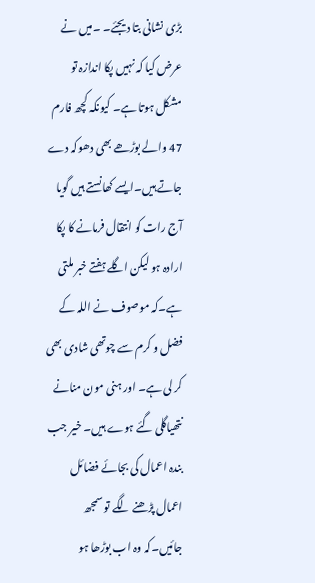بڑی نشانی بتا دیجئے۔ ۔میں نے عرض کیا کہ نہیں پکا اندازہ تو مشکل ہوتا ہے۔ کیونکہ کچھ فارم 47 والے بوڑھے بھی دھوکہ دے جاتے ہیں۔ایسے کھانستے ہیں گویا آج رات کو انتقال فرمانے کا پکا ارادہ ہو لیکن اگلے ہفتے خبر ملتی ہے۔کہ موصوف نے اللہ کے فضل و کرم سے چوتھی شادی بھی کر لی ہے۔ اور ہنی مون منانے نتھیاگلی گئے ہوے ہیں۔ خیر جب بندہ اعمال کی بجائے فضائل اعمال پڑھنے لگے تو سمجھ جائیں۔کہ وہ اب بوڑھا ہو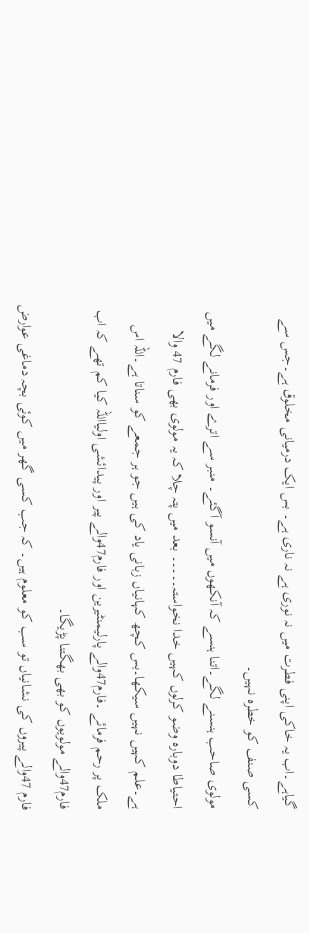گیاہے۔اب یہ خاکی اپنی فطرت میں نہ نوری ہے نہ ناری ہے۔ بس ایک درمیانی مخلوق ہے۔جس سے کسی صنف کو خطرہ نہیں۔
مولوی صاحب ہنسنے لگے۔اتنا ہنسے کہ آنکھوں میں آنسو آگئے۔ منبر سے اترے اور فرمانے لگے میں احتیاطا دوبارہ وضو کرلوں کہیں خدا نخواستہ۔۔۔۔۔ بعد میں پتہ چلا کہ یہ مولوی بھی فارم 47 والا ہے۔علم کہیں نہیں سیکھا۔بس کچھ کہانیاں زبانی یاد کی ہیں جو ہر جمعے کو سناتا ہے۔اللہ اس ملک پر رحم فرمائے ۔فارم47والے پارلیمنٹیرین اور فارم47والے پیر اور پیدائشی اولیااللہ کیا کم تھے کہ اب فارم47والے مولویوں کو بھی بھگتنا پڑیگا۔
فارم 47والے پیروں کی نشانیاں تو سب کو معلوم ہیں۔ کہ جب کسی گھر میں کوئی بچہ دماغی عوارض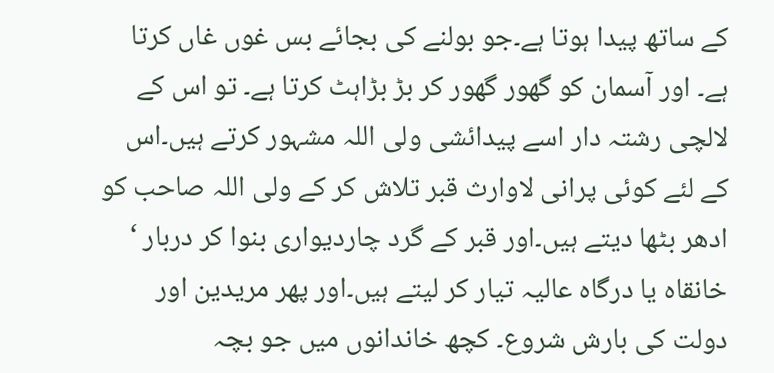کے ساتھ پیدا ہوتا ہے۔جو بولنے کی بجائے بس غوں غاں کرتا ہے۔ اور آسمان کو گھور گھور کر بڑ بڑاہٹ کرتا ہے۔ تو اس کے لالچی رشتہ دار اسے پیدائشی ولی اللہ مشہور کرتے ہیں۔اس کے لئے کوئی پرانی لاوارث قبر تلاش کر کے ولی اللہ صاحب کو ادھر بٹھا دیتے ہیں۔اور قبر کے گرد چاردیواری بنوا کر دربار ‘ خانقاہ یا درگاہ عالیہ تیار کر لیتے ہیں۔اور پھر مریدین اور دولت کی بارش شروع۔ کچھ خاندانوں میں جو بچہ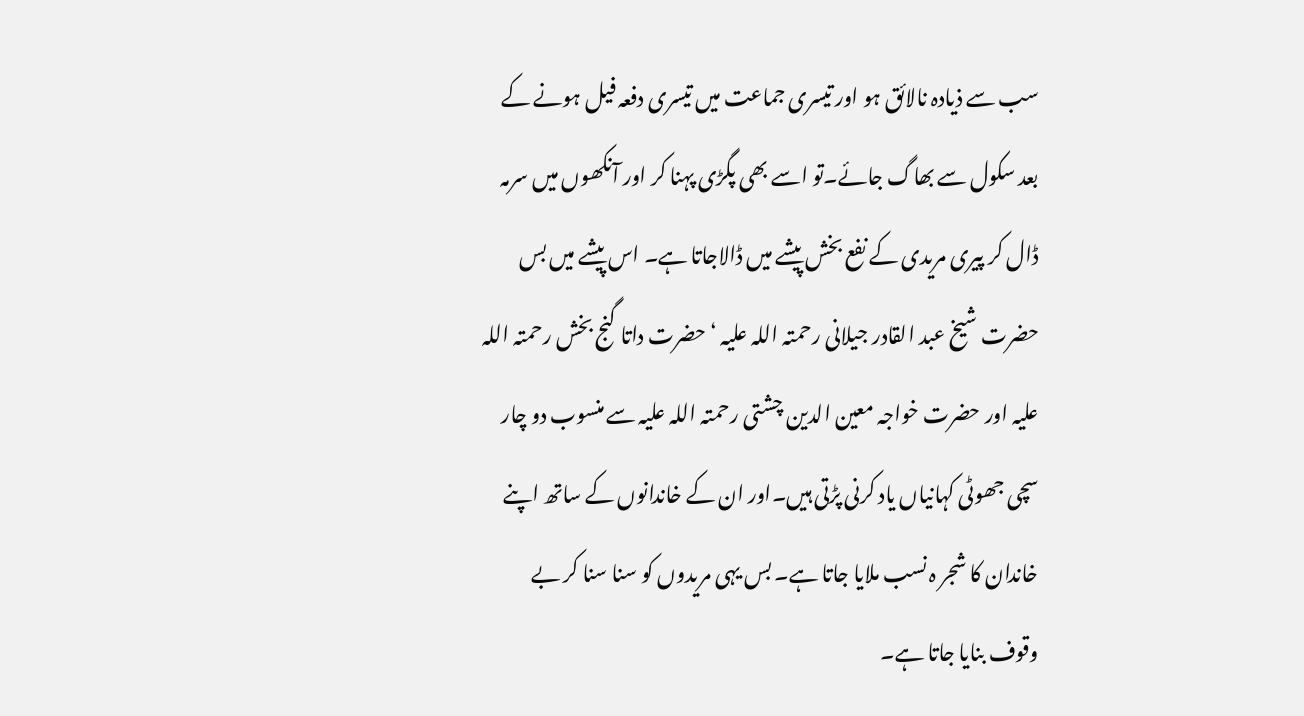سب سے ذیادہ نالائق ہو اور تیسری جماعت میں تیسری دفعہ فیل ہونے کے بعد سکول سے بھاگ جائے۔تو اسے بھی پگڑی پہنا کر اور آنکھوں میں سرمہ ڈال کر پیری مریدی کے نفع بخش پیشے میں ڈالاجاتا ہے۔ اس پیشے میں بس حضرت شیخ عبد القادر جیلانی رحمتہ اللہ علیہ ‘ حضرت داتا گنج بخش رحمتہ اللہ علیہ اور حضرت خواجہ معین الدین چشتی رحمتہ اللہ علیہ سے منسوب دو چار سچی جھوٹی کہانیاں یاد کرنی پڑتی ہیں۔اور ان کے خاندانوں کے ساتھ اپنے خاندان کا شجر ہ نسب ملایا جاتا ہے۔ بس یہی مریدوں کو سنا سنا کر بے وقوف بنایا جاتا ہے۔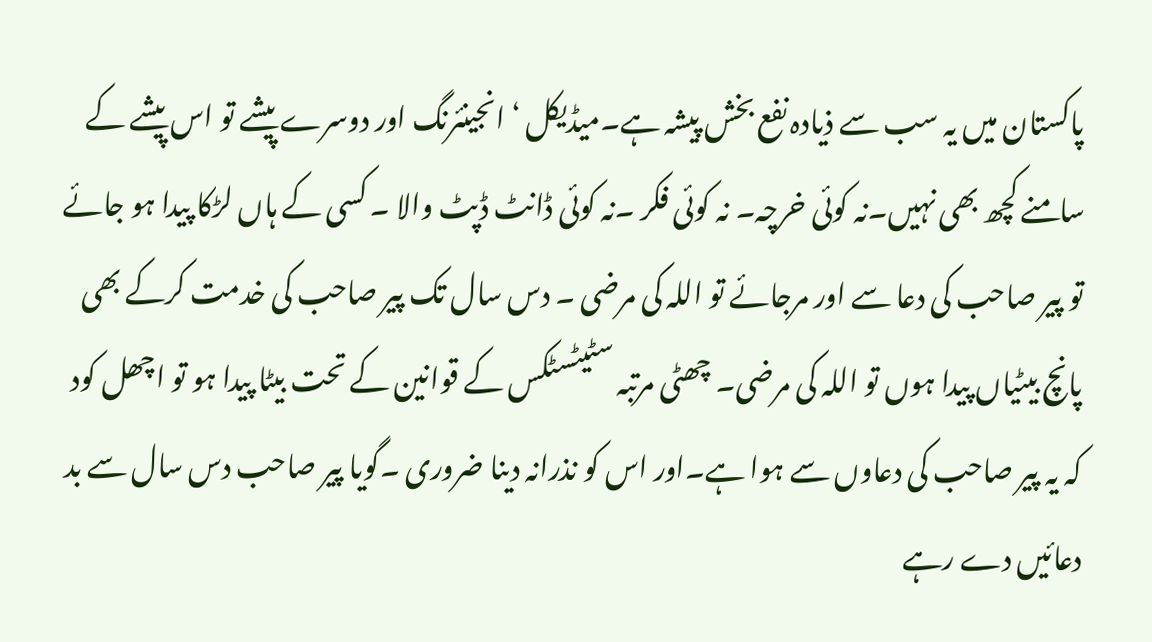پاکستان میں یہ سب سے ذیادہ نفع بخش پیشہ ہے۔میڈیکل ‘ انجینئرنگ اور دوسرے پیشے تو اس پیشے کے سامنے کچھ بھی نہیں۔نہ کوئی خرچہ۔ نہ کوئی فکر ۔نہ کوئی ڈانٹ ڈپٹ والا ۔ کسی کے ہاں لڑکا پیدا ہو جائے تو پیر صاحب کی دعا سے اور مرجائے تو اللہ کی مرضی ۔ دس سال تک پیر صاحب کی خدمت کرکے بھی پانچ بیٹیاں پیدا ہوں تو اللہ کی مرضی۔ چھٹی مرتبہ سٹیٹسٹکس کے قوانین کے تحت بیٹا پیدا ہو تو اچھل کود کہ یہ پیر صاحب کی دعاوں سے ہوا ہے۔اور اس کو نذرانہ دینا ضروری ۔گویا پیر صاحب دس سال سے بد دعائیں دے رہے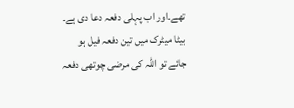تھے۔اور اب پہلی دفعہ دعا دی ہے۔ بیٹا میٹرک میں تین دفعہ فیل ہو جائے تو اللہ کی مرضی چوتھی دفعہ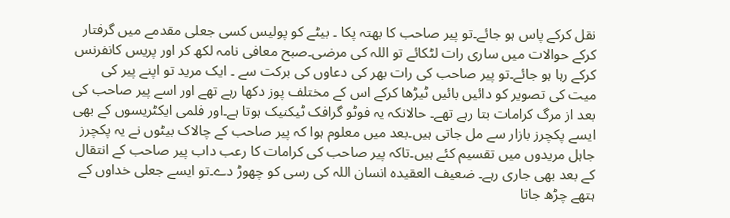نقل کرکے پاس ہو جائے۔تو پیر صاحب کا بھتہ پکا ۔ بیٹے کو پولیس کسی جعلی مقدمے میں گرفتار کرکے حوالات میں ساری رات لٹکائے تو اللہ کی مرضی۔صبح معافی نامہ لکھ کر اور پریس کانفرنس کرکے رہا ہو جائے۔تو پیر صاحب کی رات بھر کی دعاوں کی برکت سے ۔ ایک مرید تو اپنے پیر کی میت کی تصویر کو دائیں بائیں ٹیڑھا کرکے اس کے مختلف پوز دکھا رہے تھے اور اسے پیر صاحب کی بعد از مرگ کرامات بتا رہے تھے۔ حالانکہ یہ فوٹو گرافک ٹیکنیک ہوتا ہے۔اور فلمی ایکٹریسوں کے بھی ایسے پکچرز بازار سے مل جاتی ہیں۔بعد میں معلوم ہوا کہ پیر صاحب کے چالاک بیٹوں نے یہ پکچرز جاہل مریدوں میں تقسیم کئے ہیں۔تاکہ پیر صاحب کی کرامات کا رعب داب پیر صاحب کے انتقال کے بعد بھی جاری رہے۔ ضعیف العقیدہ انسان اللہ کی رسی کو چھوڑ دے۔تو ایسے جعلی خداوں کے ہتھے چڑھ جاتا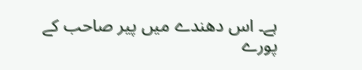ہے۔ اس دھندے میں پیر صاحب کے پورے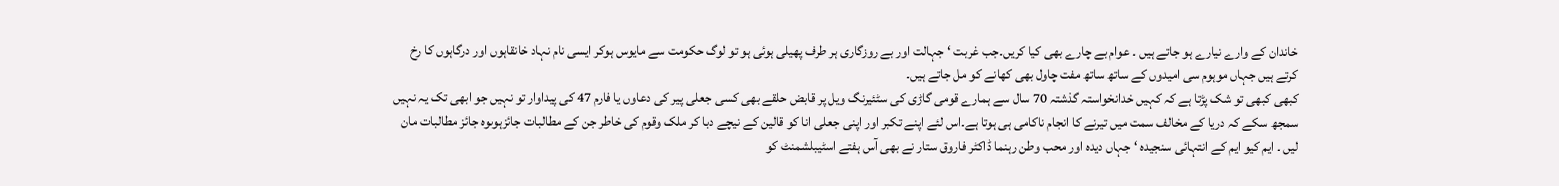خاندان کے وارے نیارے ہو جاتے ہیں ۔ عوام بے چارے بھی کیا کریں۔جب غربت ‘ جہالت اور بے روزگاری ہر طرف پھیلی ہوئی ہو تو لوگ حکومت سے مایوس ہوکر ایسی نام نہاد خانقاہوں اور درگاہوں کا رخ کرتے ہیں جہاں موہوم سی امیدوں کے ساتھ ساتھ مفت چاول بھی کھانے کو مل جاتے ہیں۔
کبھی کبھی تو شک پڑتا ہے کہ کہیں خدانخواستہ گذشتہ 70 سال سے ہمارے قومی گاڑی کی سٹئیرنگ ویل پر قابض حلقے بھی کسی جعلی پیر کی دعاوں یا فارم 47 کی پیداوار تو نہیں جو ابھی تک یہ نہیں سمجھ سکے کہ دریا کے مخالف سمت میں تیرنے کا انجام ناکامی ہی ہوتا ہے۔اس لئے اپنے تکبر اور اپنی جعلی انا کو قالین کے نیچے دبا کر ملک وقوم کی خاطر جن کے مطالبات جائزہوںوہ جائز مطالبات مان لیں ۔ ایم کیو ایم کے انتہائی سنجیدہ ‘ جہاں دیدہ اور محب وطن رہنما ڈاکٹر فاروق ستار نے بھی آس ہفتے اسٹیبلشمنٹ کو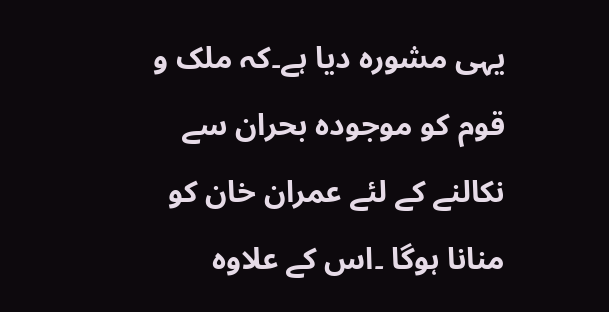یہی مشورہ دیا ہے۔کہ ملک و قوم کو موجودہ بحران سے نکالنے کے لئے عمران خان کو منانا ہوگا ۔اس کے علاوہ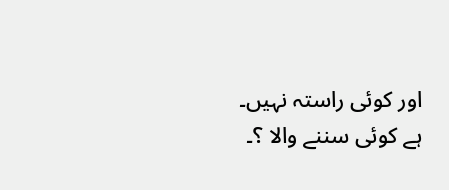اور کوئی راستہ نہیں۔ ہے کوئی سننے والا ؟۔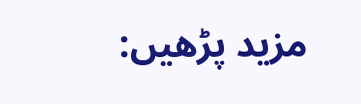مزید پڑھیں: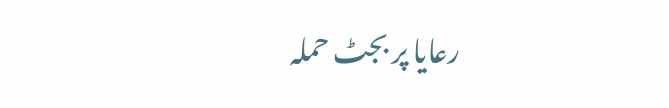رعایا پر بجٹ حملہ